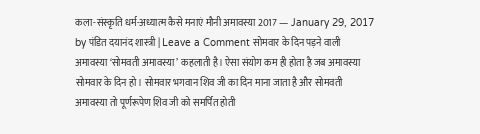कला-संस्कृति धर्म-अध्यात्म कैसे मनाएं मौनी अमावस्या 2017 — January 29, 2017 by पंडित दयानंद शास्त्री | Leave a Comment सोमवार के दिन पड़ने वाली अमावस्या ‘सोमवती अमावस्या’ कहलाती है। ऐसा संयोग कम ही होता है जब अमावस्या सोमवार के दिन हो। सोमवार भगवान शिव जी का दिन माना जाता है और सोमवती अमावस्या तो पूर्णरूपेण शिव जी को समर्पित होती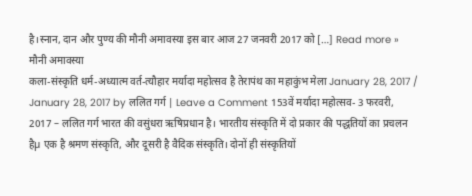है।स्नान, दान और पुण्य की मौनी अमावस्या इस बार आज 27 जनवरी 2017 को […] Read more » मौनी अमावस्या
कला-संस्कृति धर्म-अध्यात्म वर्त-त्यौहार मर्यादा महोत्सव है तेरापंथ का महाकुंभ मेला January 28, 2017 / January 28, 2017 by ललित गर्ग | Leave a Comment 153वें मर्यादा महोत्सव- 3 फरवरी, 2017 – ललित गर्ग भारत की वसुंधरा ऋषिप्रधान है। भारतीय संस्कृति में दो प्रकार की पद्धतियों का प्रचलन हैµ एक है श्रमण संस्कृति, और दूसरी है वैदिक संस्कृति। दोनों ही संस्कृतियों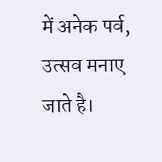में अनेक पर्व, उत्सव मनाए जाते है।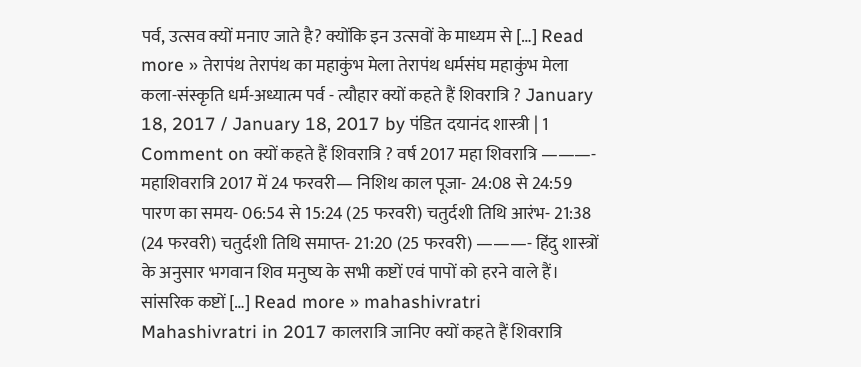पर्व, उत्सव क्यों मनाए जाते है? क्योंकि इन उत्सवों के माध्यम से […] Read more » तेरापंथ तेरापंथ का महाकुंभ मेला तेरापंथ धर्मसंघ महाकुंभ मेला
कला-संस्कृति धर्म-अध्यात्म पर्व - त्यौहार क्यों कहते हैं शिवरात्रि ? January 18, 2017 / January 18, 2017 by पंडित दयानंद शास्त्री | 1 Comment on क्यों कहते हैं शिवरात्रि ? वर्ष 2017 महा शिवरात्रि ———- महाशिवरात्रि 2017 में 24 फरवरी— निशिथ काल पूजा- 24:08 से 24:59 पारण का समय- 06:54 से 15:24 (25 फरवरी) चतुर्दशी तिथि आरंभ- 21:38 (24 फरवरी) चतुर्दशी तिथि समाप्त- 21:20 (25 फरवरी) ———- हिंदु शास्त्रों के अनुसार भगवान शिव मनुष्य के सभी कष्टों एवं पापों को हरने वाले हैं। सांसरिक कष्टों […] Read more » mahashivratri Mahashivratri in 2017 कालरात्रि जानिए क्यों कहते हैं शिवरात्रि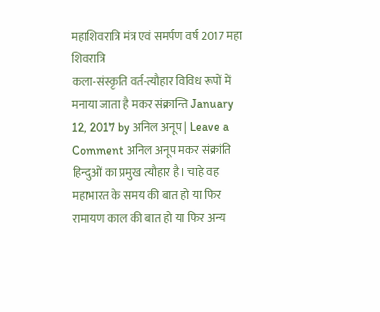महाशिवरात्रि मंत्र एवं समर्पण वर्ष 2017 महा शिवरात्रि
कला-संस्कृति वर्त-त्यौहार विविध रूपों में मनाया जाता है मकर संक्रान्ति January 12, 2017 by अनिल अनूप | Leave a Comment अनिल अनूप मकर संक्रांति हिन्दुओं का प्रमुख त्यौहार है। चाहे वह महाभारत के समय की बात हो या फिर रामायण काल की बात हो या फिर अन्य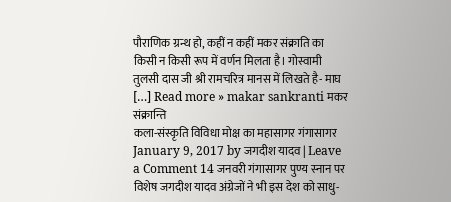पौराणिक ग्रन्थ हो, कहीं न कहीं मकर संक्राति का किसी न किसी रूप में वर्णन मिलता है। गोस्वामी तुलसी दास जी श्री रामचरित्र मानस में लिखते है- माघ […] Read more » makar sankranti मकर संक्रान्ति
कला-संस्कृति विविधा मोक्ष का महासागर गंगासागर January 9, 2017 by जगदीश यादव | Leave a Comment 14 जनवरी गंगासागर पुण्य स्नान पर विशेष जगदीश यादव अंग्रेजों ने भी इस देश को साधु-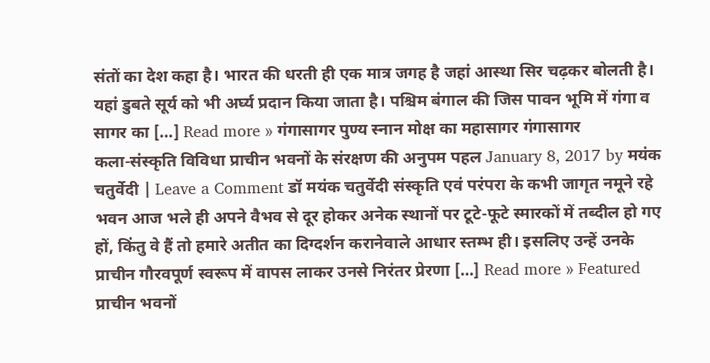संतों का देश कहा है। भारत की धरती ही एक मात्र जगह है जहां आस्था सिर चढ़कर बोलती है। यहां डुबते सूर्य को भी अर्घ्य प्रदान किया जाता है। पश्चिम बंगाल की जिस पावन भूमि में गंगा व सागर का […] Read more » गंगासागर पुण्य स्नान मोक्ष का महासागर गंगासागर
कला-संस्कृति विविधा प्राचीन भवनों के संरक्षण की अनुपम पहल January 8, 2017 by मयंक चतुर्वेदी | Leave a Comment डॉ मयंक चतुर्वेदी संस्कृति एवं परंपरा के कभी जागृत नमूने रहे भवन आज भले ही अपने वैभव से दूर होकर अनेक स्थानों पर टूटे-फूटे स्मारकों में तब्दील हो गए हों, किंतु वे हैं तो हमारे अतीत का दिग्दर्शन करानेवाले आधार स्तम्भ ही। इसलिए उन्हें उनके प्राचीन गौरवपूर्ण स्वरूप में वापस लाकर उनसे निरंतर प्रेरणा […] Read more » Featured प्राचीन भवनों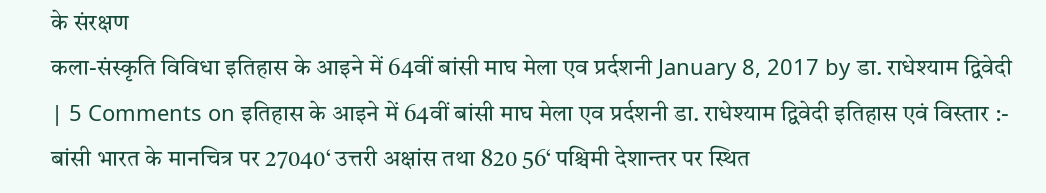के संरक्षण
कला-संस्कृति विविधा इतिहास के आइने में 64वीं बांसी माघ मेला एव प्रर्दशनी January 8, 2017 by डा. राधेश्याम द्विवेदी | 5 Comments on इतिहास के आइने में 64वीं बांसी माघ मेला एव प्रर्दशनी डा. राधेश्याम द्विवेदी इतिहास एवं विस्तार :- बांसी भारत के मानचित्र पर 27040‘ उत्तरी अक्षांस तथा 820 56‘ पश्चिमी देशान्तर पर स्थित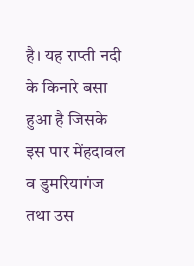है। यह राप्ती नदी के किनारे बसा हुआ है जिसके इस पार मेंहदावल व डुमरियागंज तथा उस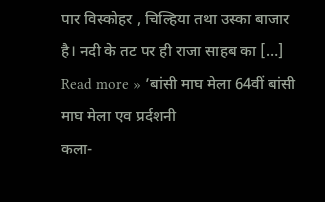पार विस्कोहर , चिल्हिया तथा उस्का बाजार है। नदी के तट पर ही राजा साहब का […] Read more » ’बांसी माघ मेला 64वीं बांसी माघ मेला एव प्रर्दशनी
कला-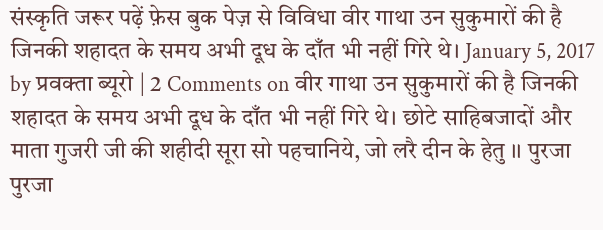संस्कृति जरूर पढ़ें फ़ेस बुक पेज़ से विविधा वीर गाथा उन सुकुमारों की है जिनकी शहादत के समय अभी दूध के दाँत भी नहीं गिरे थे। January 5, 2017 by प्रवक्ता ब्यूरो | 2 Comments on वीर गाथा उन सुकुमारों की है जिनकी शहादत के समय अभी दूध के दाँत भी नहीं गिरे थे। छोटे साहिबजादों और माता गुजरी जी की शहीदी सूरा सो पहचानिये, जो लरै दीन के हेतु ।। पुरजा पुरजा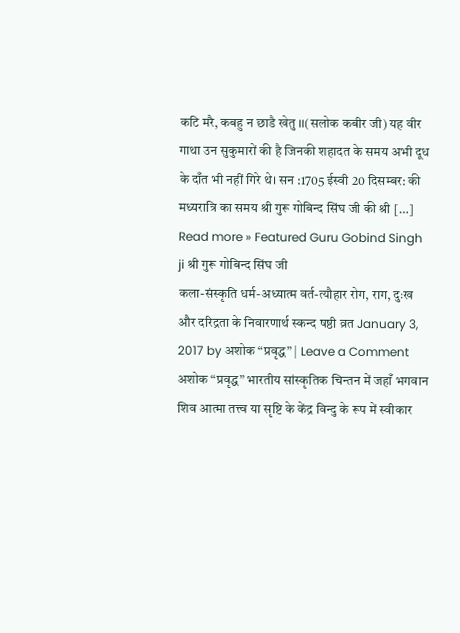कटि मरै, कबहु न छाडै खेतु ।।(सलोक कबीर जी) यह वीर गाथा उन सुकुमारों की है जिनकी शहादत के समय अभी दूध के दाँत भी नहीं गिरे थे। सन :1705 ईस्वी 20 दिसम्बर: की मध्यरात्रि का समय श्री गुरू गोबिन्द सिंघ जी की श्री […] Read more » Featured Guru Gobind Singh ji श्री गुरू गोबिन्द सिंघ जी
कला-संस्कृति धर्म-अध्यात्म वर्त-त्यौहार रोग, राग, दुःख और दरिद्रता के निवारणार्थ स्कन्द षष्ठी व्रत January 3, 2017 by अशोक “प्रवृद्ध” | Leave a Comment अशोक “प्रवृद्ध” भारतीय सांस्कृतिक चिन्तन में जहाँ भगवान शिव आत्मा तत्त्व या सृष्टि के केंद्र विन्दु के रूप में स्वीकार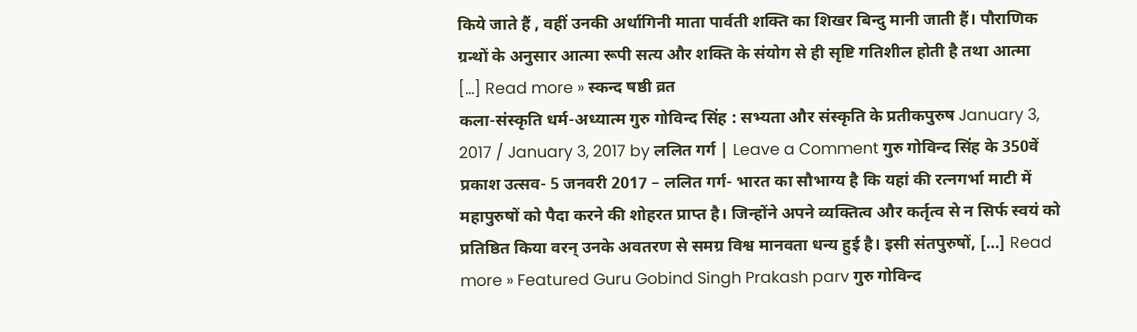किये जाते हैं , वहीं उनकी अर्धागिनी माता पार्वती शक्ति का शिखर बिन्दु मानी जाती हैं। पौराणिक ग्रन्थों के अनुसार आत्मा रूपी सत्य और शक्ति के संयोग से ही सृष्टि गतिशील होती है तथा आत्मा […] Read more » स्कन्द षष्ठी व्रत
कला-संस्कृति धर्म-अध्यात्म गुरु गोविन्द सिंह : सभ्यता और संस्कृति के प्रतीकपुरुष January 3, 2017 / January 3, 2017 by ललित गर्ग | Leave a Comment गुरु गोविन्द सिंह के 350वें प्रकाश उत्सव- 5 जनवरी 2017 – ललित गर्ग- भारत का सौभाग्य है कि यहां की रत्नगर्भा माटी में महापुरुषों को पैदा करने की शोहरत प्राप्त है। जिन्होंने अपने व्यक्तित्व और कर्तृत्व से न सिर्फ स्वयं को प्रतिष्ठित किया वरन् उनके अवतरण से समग्र विश्व मानवता धन्य हुई है। इसी संतपुरुषों, […] Read more » Featured Guru Gobind Singh Prakash parv गुरु गोविन्द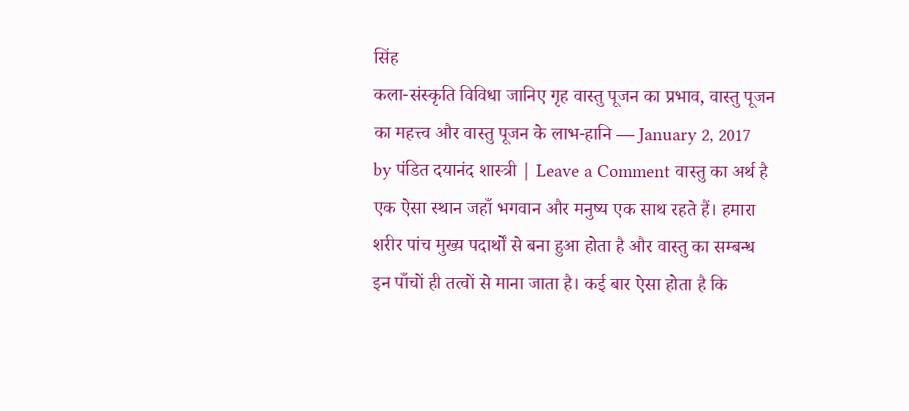सिंह
कला-संस्कृति विविधा जानिए गृह वास्तु पूजन का प्रभाव, वास्तु पूजन का महत्त्व और वास्तु पूजन के लाभ-हानि — January 2, 2017 by पंडित दयानंद शास्त्री | Leave a Comment वास्तु का अर्थ है एक ऐसा स्थान जहाँ भगवान और मनुष्य एक साथ रहते हैं। हमारा शरीर पांच मुख्य पदार्थों से बना हुआ होता है और वास्तु का सम्बन्ध इन पाँचों ही तत्वों से माना जाता है। कई बार ऐसा होता है कि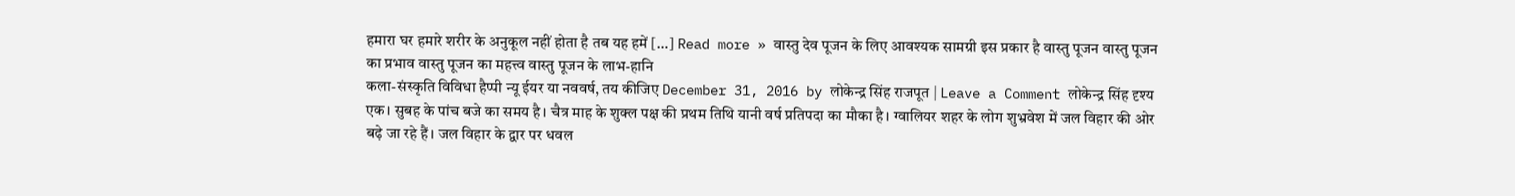हमारा घर हमारे शरीर के अनुकूल नहीं होता है तब यह हमें […] Read more » वास्तु देव पूजन के लिए आवश्यक सामग्री इस प्रकार है वास्तु पूजन वास्तु पूजन का प्रभाव वास्तु पूजन का महत्त्व वास्तु पूजन के लाभ-हानि
कला-संस्कृति विविधा हैप्पी न्यू ईयर या नववर्ष, तय कीजिए December 31, 2016 by लोकेन्द्र सिंह राजपूत | Leave a Comment लोकेन्द्र सिंह दृश्य एक। सुबह के पांच बजे का समय है। चैत्र माह के शुक्ल पक्ष की प्रथम तिथि यानी वर्ष प्रतिपदा का मौका है। ग्वालियर शहर के लोग शुभ्रवेश में जल विहार की ओर बढ़े जा रहे हैं। जल विहार के द्वार पर धवल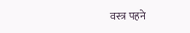वस्त्र पहने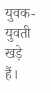युवक-युवती खड़े हैं।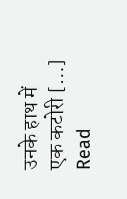उनके हाथ में एक कटोरी […] Read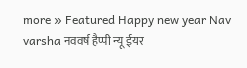more » Featured Happy new year Nav varsha नववर्ष हैप्पी न्यू ईयर